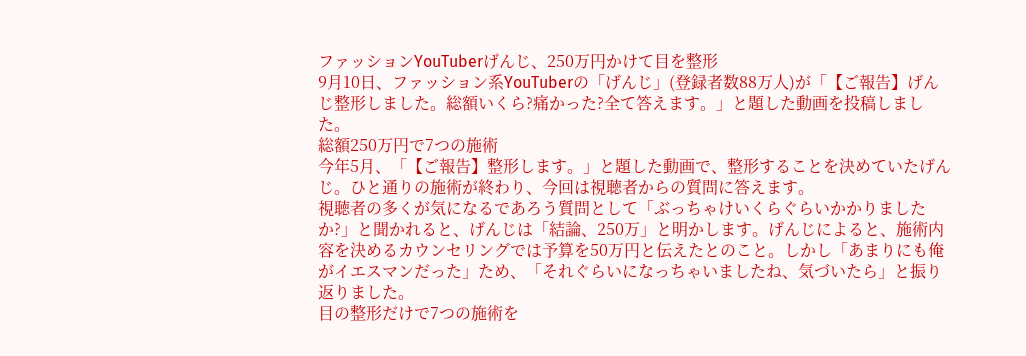ファッションYouTuberげんじ、250万円かけて目を整形
9月10日、ファッション系YouTuberの「げんじ」(登録者数88万人)が「【ご報告】げんじ整形しました。総額いくら?痛かった?全て答えます。」と題した動画を投稿しました。
総額250万円で7つの施術
今年5月、「【ご報告】整形します。」と題した動画で、整形することを決めていたげんじ。ひと通りの施術が終わり、今回は視聴者からの質問に答えます。
視聴者の多くが気になるであろう質問として「ぶっちゃけいくらぐらいかかりましたか?」と聞かれると、げんじは「結論、250万」と明かします。げんじによると、施術内容を決めるカウンセリングでは予算を50万円と伝えたとのこと。しかし「あまりにも俺がイエスマンだった」ため、「それぐらいになっちゃいましたね、気づいたら」と振り返りました。
目の整形だけで7つの施術を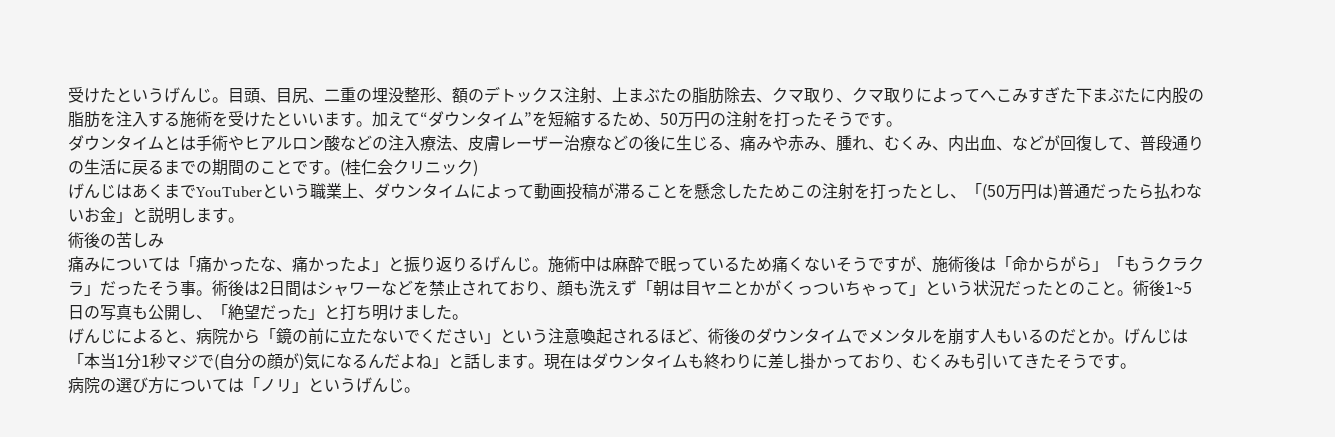受けたというげんじ。目頭、目尻、二重の埋没整形、額のデトックス注射、上まぶたの脂肪除去、クマ取り、クマ取りによってへこみすぎた下まぶたに内股の脂肪を注入する施術を受けたといいます。加えて“ダウンタイム”を短縮するため、50万円の注射を打ったそうです。
ダウンタイムとは手術やヒアルロン酸などの注入療法、皮膚レーザー治療などの後に生じる、痛みや赤み、腫れ、むくみ、内出血、などが回復して、普段通りの生活に戻るまでの期間のことです。(桂仁会クリニック)
げんじはあくまでYouTuberという職業上、ダウンタイムによって動画投稿が滞ることを懸念したためこの注射を打ったとし、「(50万円は)普通だったら払わないお金」と説明します。
術後の苦しみ
痛みについては「痛かったな、痛かったよ」と振り返りるげんじ。施術中は麻酔で眠っているため痛くないそうですが、施術後は「命からがら」「もうクラクラ」だったそう事。術後は2日間はシャワーなどを禁止されており、顔も洗えず「朝は目ヤニとかがくっついちゃって」という状況だったとのこと。術後1~5日の写真も公開し、「絶望だった」と打ち明けました。
げんじによると、病院から「鏡の前に立たないでください」という注意喚起されるほど、術後のダウンタイムでメンタルを崩す人もいるのだとか。げんじは「本当1分1秒マジで(自分の顔が)気になるんだよね」と話します。現在はダウンタイムも終わりに差し掛かっており、むくみも引いてきたそうです。
病院の選び方については「ノリ」というげんじ。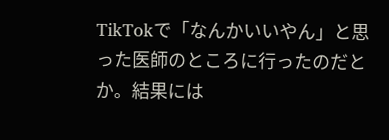TikTokで「なんかいいやん」と思った医師のところに行ったのだとか。結果には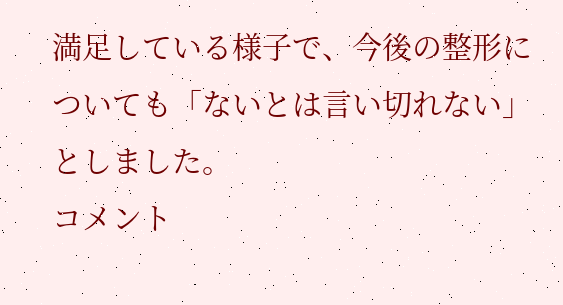満足している様子で、今後の整形についても「ないとは言い切れない」としました。
コメント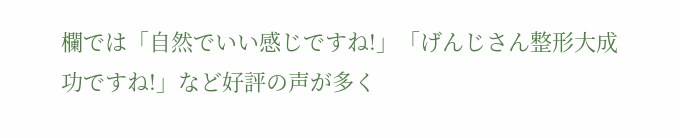欄では「自然でいい感じですね!」「げんじさん整形大成功ですね!」など好評の声が多く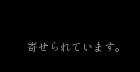寄せられています。